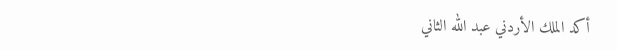أكد الملك الأردني عبد الله الثاني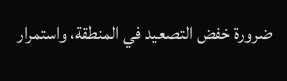ضرورة خفض التصعيد في المنطقة، واستمرار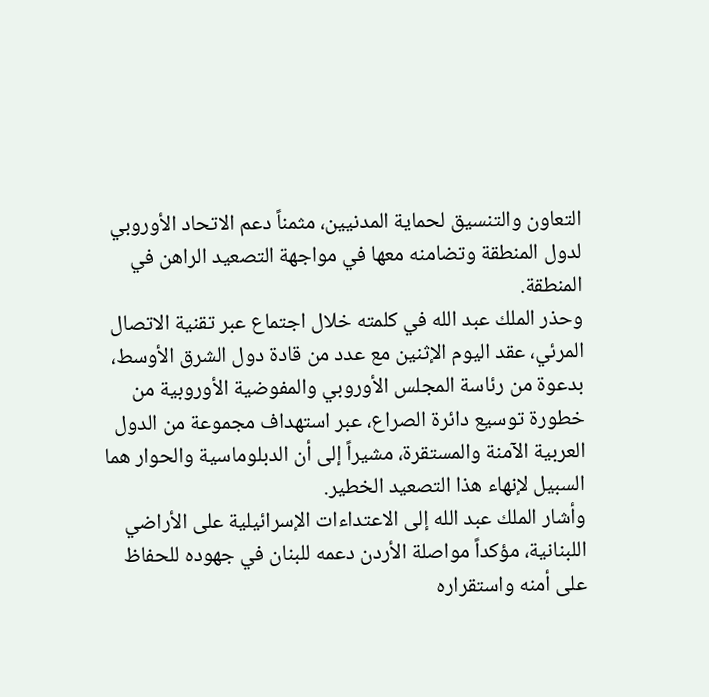التعاون والتنسيق لحماية المدنيين، مثمناً دعم الاتحاد الأوروبي لدول المنطقة وتضامنه معها في مواجهة التصعيد الراهن في المنطقة.
وحذر الملك عبد الله في كلمته خلال اجتماع عبر تقنية الاتصال المرئي، عقد اليوم الإثنين مع عدد من قادة دول الشرق الأوسط، بدعوة من رئاسة المجلس الأوروبي والمفوضية الأوروبية من خطورة توسيع دائرة الصراع، عبر استهداف مجموعة من الدول العربية الآمنة والمستقرة، مشيراً إلى أن الدبلوماسية والحوار هما السبيل لإنهاء هذا التصعيد الخطير.
وأشار الملك عبد الله إلى الاعتداءات الإسرائيلية على الأراضي اللبنانية، مؤكداً مواصلة الأردن دعمه للبنان في جهوده للحفاظ على أمنه واستقراره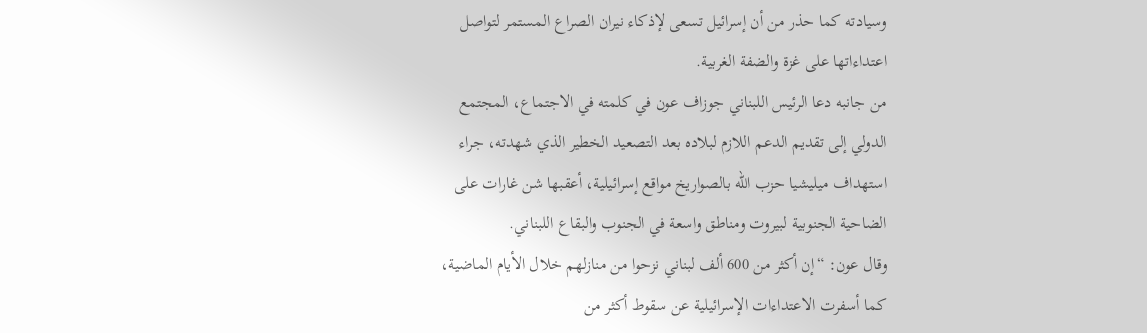وسيادته كما حذر من أن إسرائيل تسعى لإذكاء نيران الصراع المستمر لتواصل اعتداءاتها على غزة والضفة الغربية.
من جانبه دعا الرئيس اللبناني جوزاف عون في كلمته في الاجتماع، المجتمع الدولي إلى تقديم الدعم اللازم لبلاده بعد التصعيد الخطير الذي شهدته، جراء استهداف ميليشيا حزب الله بالصواريخ مواقع إسرائيلية، أعقبها شن غارات على الضاحية الجنوبية لبيروت ومناطق واسعة في الجنوب والبقاع اللبناني.
وقال عون: “إن أكثر من 600 ألف لبناني نزحوا من منازلهم خلال الأيام الماضية، كما أسفرت الاعتداءات الإسرائيلية عن سقوط أكثر من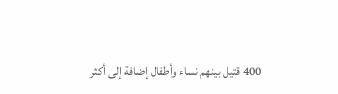400 قتيل بينهم نساء وأطفال إضافة إلى أكثر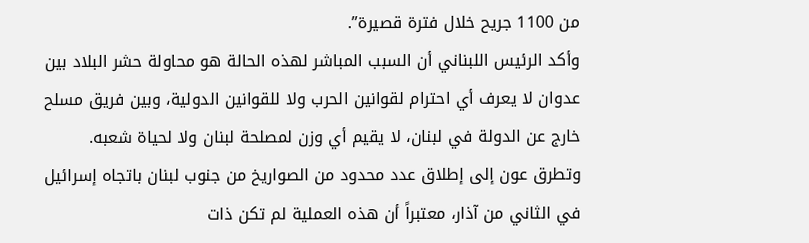من 1100 جريح خلال فترة قصيرة”.
وأكد الرئيس اللبناني أن السبب المباشر لهذه الحالة هو محاولة حشر البلاد بين عدوان لا يعرف أي احترام لقوانين الحرب ولا للقوانين الدولية، وبين فريق مسلح خارج عن الدولة في لبنان، لا يقيم أي وزن لمصلحة لبنان ولا لحياة شعبه.
وتطرق عون إلى إطلاق عدد محدود من الصواريخ من جنوب لبنان باتجاه إسرائيل في الثاني من آذار، معتبراً أن هذه العملية لم تكن ذات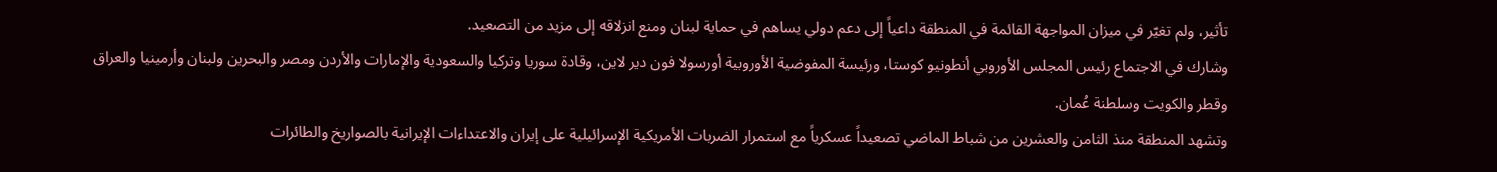تأثير، ولم تغيّر في ميزان المواجهة القائمة في المنطقة داعياً إلى دعم دولي يساهم في حماية لبنان ومنع انزلاقه إلى مزيد من التصعيد.
وشارك في الاجتماع رئيس المجلس الأوروبي أنطونيو كوستا، ورئيسة المفوضية الأوروبية أورسولا فون دير لاين، وقادة سوريا وتركيا والسعودية والإمارات والأردن ومصر والبحرين ولبنان وأرمينيا والعراق وقطر والكويت وسلطنة عُمان.
وتشهد المنطقة منذ الثامن والعشرين من شباط الماضي تصعيداً عسكرياً مع استمرار الضربات الأمريكية الإسرائيلية على إيران والاعتداءات الإيرانية بالصواريخ والطائرات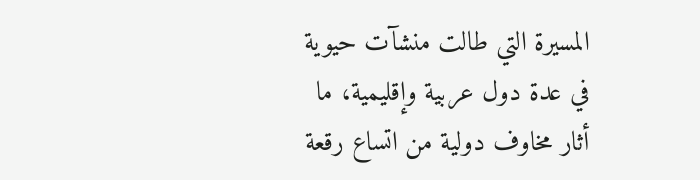المسيرة التي طالت منشآت حيوية في عدة دول عربية وإقليمية، ما أثار مخاوف دولية من اتساع رقعة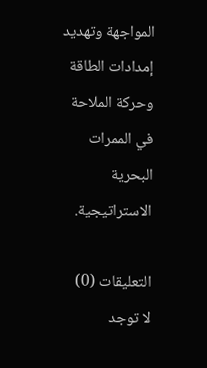المواجهة وتهديد إمدادات الطاقة وحركة الملاحة في الممرات البحرية الاستراتيجية.

التعليقات (0)
لا توجد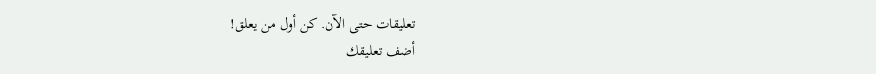تعليقات حتى الآن. كن أول من يعلق!
أضف تعليقك